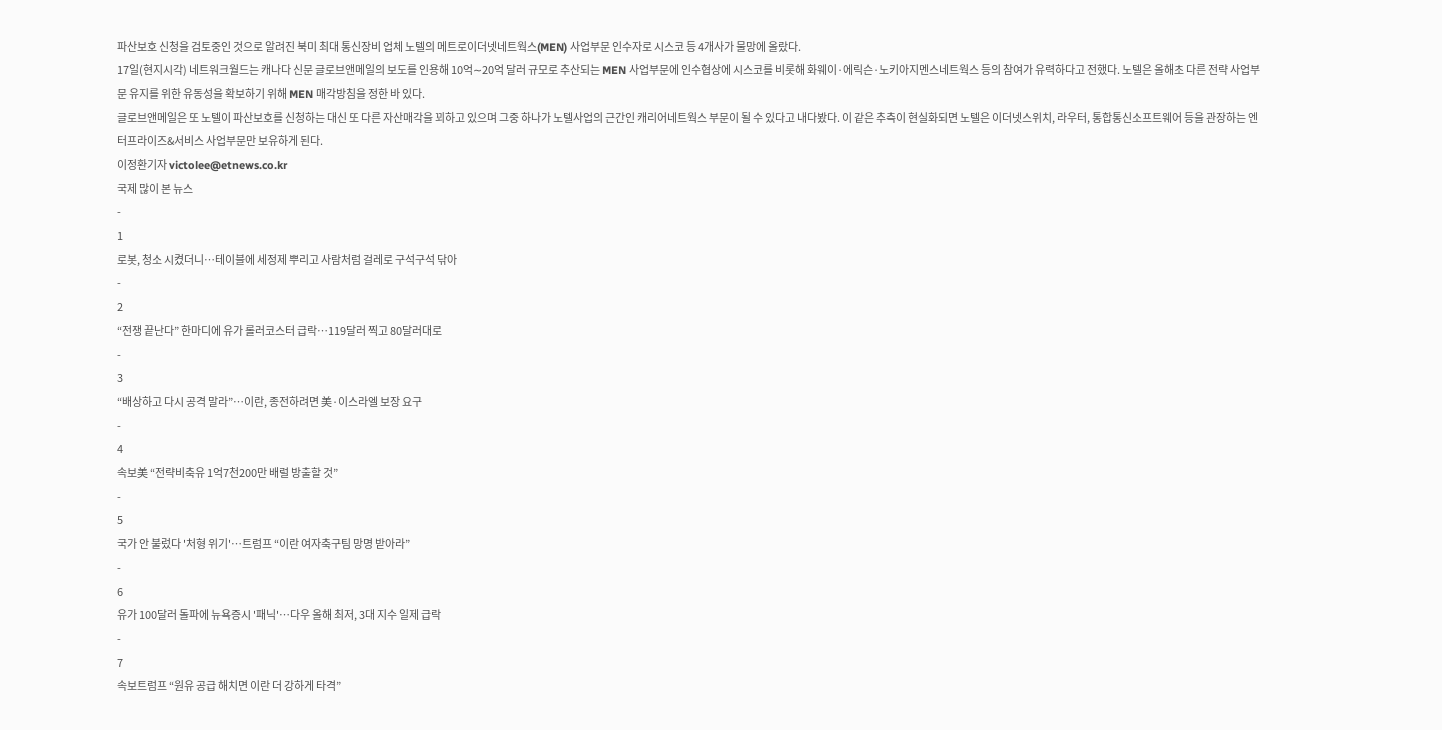파산보호 신청을 검토중인 것으로 알려진 북미 최대 통신장비 업체 노텔의 메트로이더넷네트웍스(MEN) 사업부문 인수자로 시스코 등 4개사가 물망에 올랐다.
17일(현지시각) 네트워크월드는 캐나다 신문 글로브앤메일의 보도를 인용해 10억∼20억 달러 규모로 추산되는 MEN 사업부문에 인수협상에 시스코를 비롯해 화웨이·에릭슨·노키아지멘스네트웍스 등의 참여가 유력하다고 전했다. 노텔은 올해초 다른 전략 사업부문 유지를 위한 유동성을 확보하기 위해 MEN 매각방침을 정한 바 있다.
글로브앤메일은 또 노텔이 파산보호를 신청하는 대신 또 다른 자산매각을 꾀하고 있으며 그중 하나가 노텔사업의 근간인 캐리어네트웍스 부문이 될 수 있다고 내다봤다. 이 같은 추측이 현실화되면 노텔은 이더넷스위치, 라우터, 통합통신소프트웨어 등을 관장하는 엔터프라이즈&서비스 사업부문만 보유하게 된다.
이정환기자 victolee@etnews.co.kr
국제 많이 본 뉴스
-
1
로봇, 청소 시켰더니…테이블에 세정제 뿌리고 사람처럼 걸레로 구석구석 닦아
-
2
“전쟁 끝난다” 한마디에 유가 롤러코스터 급락…119달러 찍고 80달러대로
-
3
“배상하고 다시 공격 말라”…이란, 종전하려면 美·이스라엘 보장 요구
-
4
속보美 “전략비축유 1억7천200만 배럴 방출할 것”
-
5
국가 안 불렀다 '처형 위기'…트럼프 “이란 여자축구팀 망명 받아라”
-
6
유가 100달러 돌파에 뉴욕증시 '패닉'…다우 올해 최저, 3대 지수 일제 급락
-
7
속보트럼프 “원유 공급 해치면 이란 더 강하게 타격”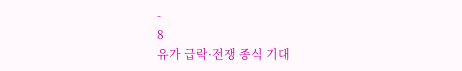-
8
유가 급락·전쟁 종식 기대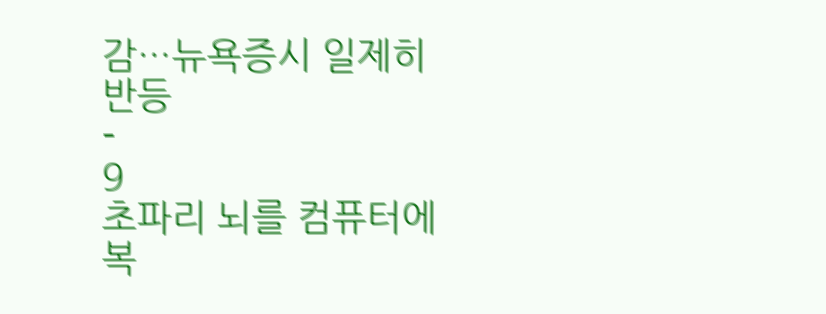감…뉴욕증시 일제히 반등
-
9
초파리 뇌를 컴퓨터에 복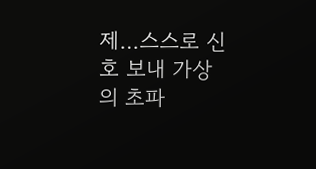제…스스로 신호 보내 가상의 초파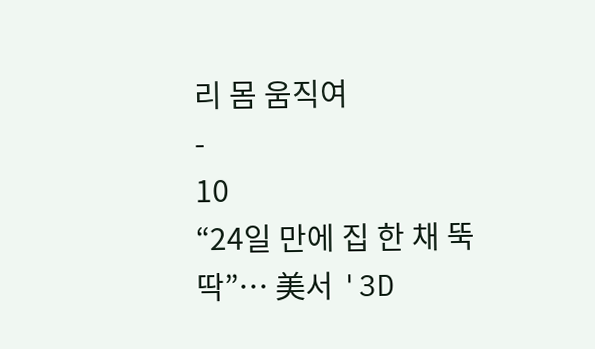리 몸 움직여
-
10
“24일 만에 집 한 채 뚝딱”… 美서 '3D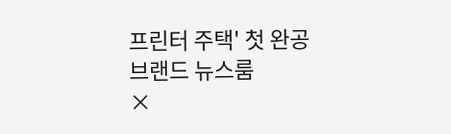프린터 주택' 첫 완공
브랜드 뉴스룸
×